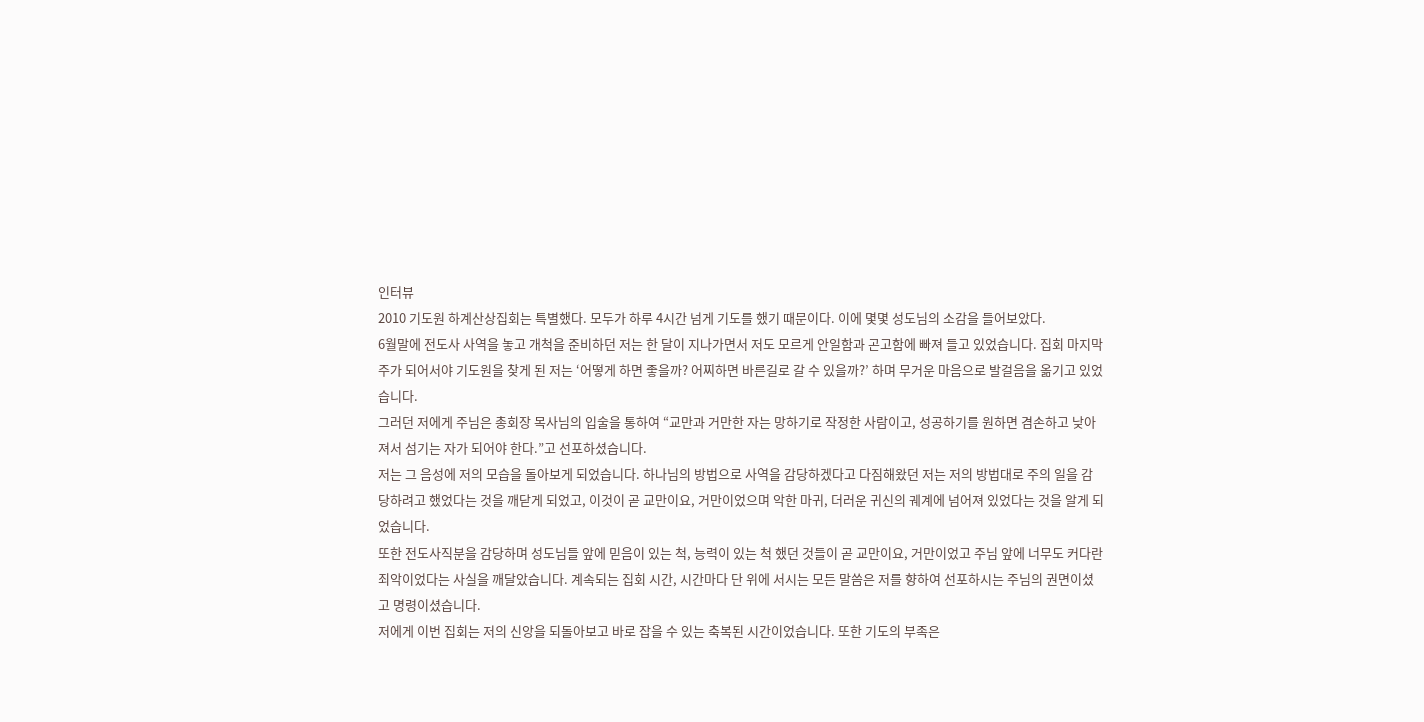인터뷰
2010 기도원 하계산상집회는 특별했다. 모두가 하루 4시간 넘게 기도를 했기 때문이다. 이에 몇몇 성도님의 소감을 들어보았다.
6월말에 전도사 사역을 놓고 개척을 준비하던 저는 한 달이 지나가면서 저도 모르게 안일함과 곤고함에 빠져 들고 있었습니다. 집회 마지막 주가 되어서야 기도원을 찾게 된 저는 ‘어떻게 하면 좋을까? 어찌하면 바른길로 갈 수 있을까?’ 하며 무거운 마음으로 발걸음을 옮기고 있었습니다.
그러던 저에게 주님은 총회장 목사님의 입술을 통하여 “교만과 거만한 자는 망하기로 작정한 사람이고, 성공하기를 원하면 겸손하고 낮아져서 섬기는 자가 되어야 한다.”고 선포하셨습니다.
저는 그 음성에 저의 모습을 돌아보게 되었습니다. 하나님의 방법으로 사역을 감당하겠다고 다짐해왔던 저는 저의 방법대로 주의 일을 감당하려고 했었다는 것을 깨닫게 되었고, 이것이 곧 교만이요, 거만이었으며 악한 마귀, 더러운 귀신의 궤계에 넘어져 있었다는 것을 알게 되었습니다.
또한 전도사직분을 감당하며 성도님들 앞에 믿음이 있는 척, 능력이 있는 척 했던 것들이 곧 교만이요, 거만이었고 주님 앞에 너무도 커다란 죄악이었다는 사실을 깨달았습니다. 계속되는 집회 시간, 시간마다 단 위에 서시는 모든 말씀은 저를 향하여 선포하시는 주님의 권면이셨고 명령이셨습니다.
저에게 이번 집회는 저의 신앙을 되돌아보고 바로 잡을 수 있는 축복된 시간이었습니다. 또한 기도의 부족은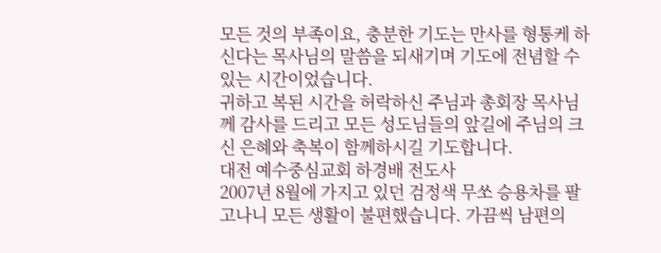모든 것의 부족이요, 충분한 기도는 만사를 형통케 하신다는 목사님의 말씀을 되새기며 기도에 전념할 수 있는 시간이었습니다.
귀하고 복된 시간을 허락하신 주님과 총회장 목사님께 감사를 드리고 모든 성도님들의 앞길에 주님의 크신 은혜와 축복이 함께하시길 기도합니다.
대전 예수중심교회 하경배 전도사
2007년 8월에 가지고 있던 검정색 무쏘 승용차를 팔고나니 모든 생활이 불편했습니다. 가끔씩 남편의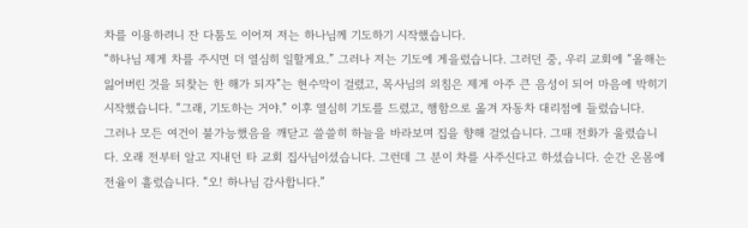차를 이용하려니 잔 다툼도 이어져 저는 하나님께 기도하기 시작했습니다.
“하나님 제게 차를 주시면 더 열심히 일할게요.” 그러나 저는 기도에 게을렀습니다. 그러던 중, 우리 교회에 “올해는 잃어버린 것을 되찾는 한 해가 되자”는 현수막이 걸렸고, 목사님의 외침은 제게 아주 큰 음성이 되어 마음에 박히기 시작했습니다. “그래, 기도하는 거야.” 이후 열심히 기도를 드렸고, 행함으로 옮겨 자동차 대리점에 들렀습니다.
그러나 모든 여건이 불가능했음을 깨닫고 쓸쓸히 하늘을 바라보며 집을 향해 걸었습니다. 그때 전화가 울렸습니다. 오래 전부터 알고 지내던 타 교회 집사님이셨습니다. 그런데 그 분이 차를 사주신다고 하셨습니다. 순간 온몸에 전율이 흘렀습니다. “오! 하나님 감사합니다.”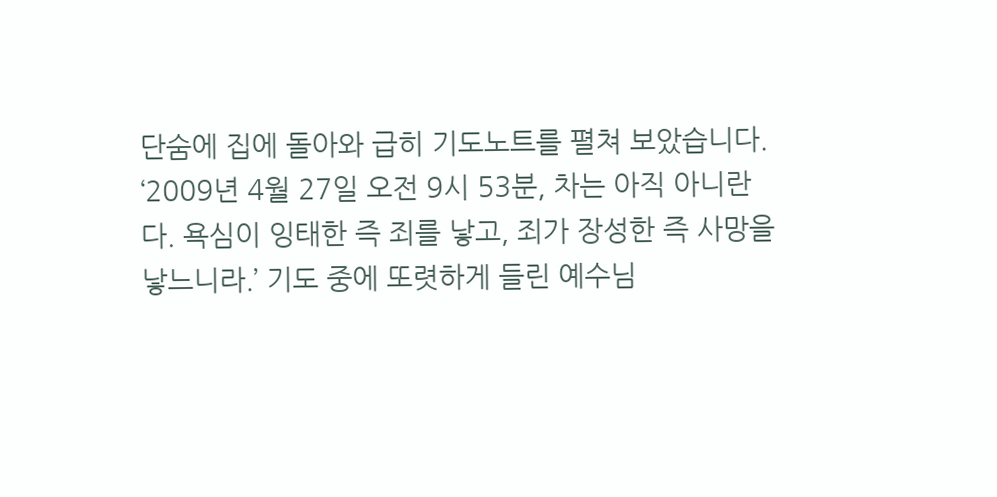단숨에 집에 돌아와 급히 기도노트를 펼쳐 보았습니다. ‘2009년 4월 27일 오전 9시 53분, 차는 아직 아니란다. 욕심이 잉태한 즉 죄를 낳고, 죄가 장성한 즉 사망을 낳느니라.’ 기도 중에 또렷하게 들린 예수님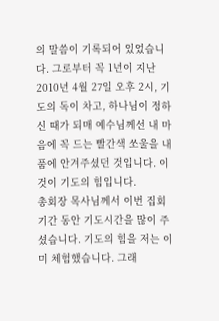의 말씀이 기록되어 있었습니다. 그로부터 꼭 1년이 지난 2010년 4월 27일 오후 2시, 기도의 독이 차고, 하나님이 정하신 때가 되매 예수님께선 내 마음에 꼭 드는 빨간색 쏘울을 내 품에 안겨주셨던 것입니다. 이것이 기도의 힘입니다.
총회장 목사님께서 이번 집회 기간 동안 기도시간을 많이 주셨습니다. 기도의 힘을 저는 이미 체험했습니다. 그래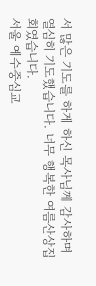서 많은 기도를 하게 하신 목사님께 감사하며 열심히 기도했습니다. 너무 행복한 여름산상집회였습니다.
서울 예수중심교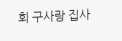회 구사랑 집사